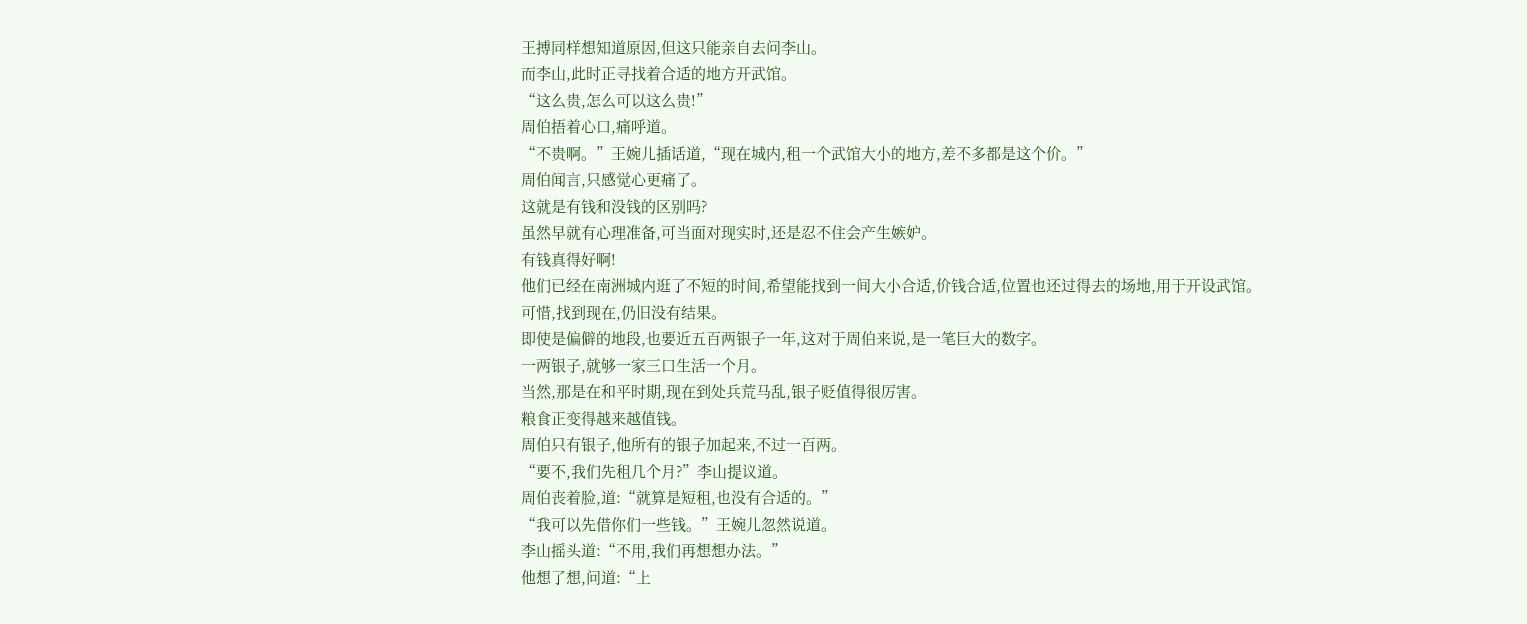王搏同样想知道原因,但这只能亲自去问李山。
而李山,此时正寻找着合适的地方开武馆。
“这么贵,怎么可以这么贵!”
周伯捂着心口,痛呼道。
“不贵啊。”王婉儿插话道,“现在城内,租一个武馆大小的地方,差不多都是这个价。”
周伯闻言,只感觉心更痛了。
这就是有钱和没钱的区别吗?
虽然早就有心理准备,可当面对现实时,还是忍不住会产生嫉妒。
有钱真得好啊!
他们已经在南洲城内逛了不短的时间,希望能找到一间大小合适,价钱合适,位置也还过得去的场地,用于开设武馆。
可惜,找到现在,仍旧没有结果。
即使是偏僻的地段,也要近五百两银子一年,这对于周伯来说,是一笔巨大的数字。
一两银子,就够一家三口生活一个月。
当然,那是在和平时期,现在到处兵荒马乱,银子贬值得很厉害。
粮食正变得越来越值钱。
周伯只有银子,他所有的银子加起来,不过一百两。
“要不,我们先租几个月?”李山提议道。
周伯丧着脸,道:“就算是短租,也没有合适的。”
“我可以先借你们一些钱。”王婉儿忽然说道。
李山摇头道:“不用,我们再想想办法。”
他想了想,问道:“上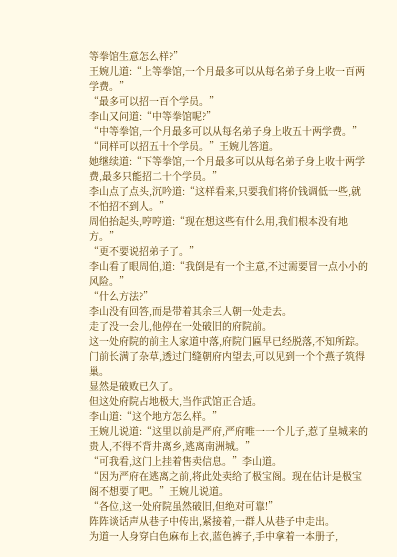等拳馆生意怎么样?”
王婉儿道:“上等拳馆,一个月最多可以从每名弟子身上收一百两学费。”
“最多可以招一百个学员。”
李山又问道:“中等拳馆呢?”
“中等拳馆,一个月最多可以从每名弟子身上收五十两学费。”
“同样可以招五十个学员。”王婉儿答道。
她继续道:“下等拳馆,一个月最多可以从每名弟子身上收十两学费,最多只能招二十个学员。”
李山点了点头,沉吟道:“这样看来,只要我们将价钱调低一些,就不怕招不到人。”
周伯抬起头,哼哼道:“现在想这些有什么用,我们根本没有地方。”
“更不要说招弟子了。”
李山看了眼周伯,道:“我倒是有一个主意,不过需要冒一点小小的风险。”
“什么方法?”
李山没有回答,而是带着其余三人朝一处走去。
走了没一会儿,他停在一处破旧的府院前。
这一处府院的前主人家道中落,府院门匾早已经脱落,不知所踪。门前长满了杂草,透过门缝朝府内望去,可以见到一个个燕子筑得巢。
显然是破败已久了。
但这处府院占地极大,当作武馆正合适。
李山道:“这个地方怎么样。”
王婉儿说道:“这里以前是严府,严府唯一一个儿子,惹了皇城来的贵人,不得不背井离乡,逃离南洲城。”
“可我看,这门上挂着售卖信息。”李山道。
“因为严府在逃离之前,将此处卖给了极宝阁。现在估计是极宝阁不想要了吧。”王婉儿说道。
“各位,这一处府院虽然破旧,但绝对可靠!”
阵阵谈话声从巷子中传出,紧接着,一群人从巷子中走出。
为道一人身穿白色麻布上衣,蓝色裤子,手中拿着一本册子,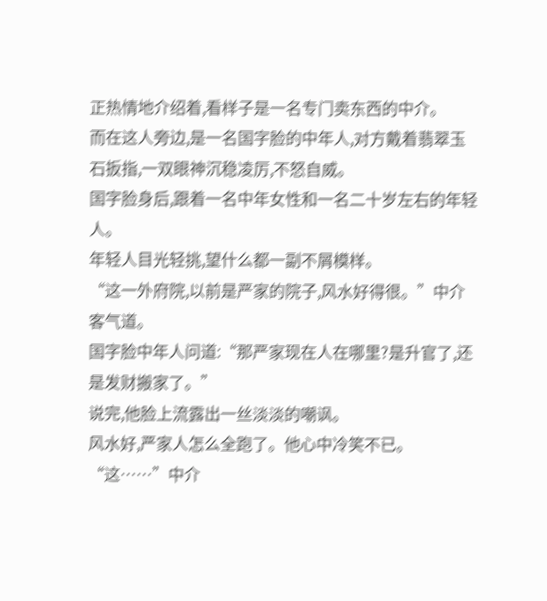正热情地介绍着,看样子是一名专门卖东西的中介。
而在这人旁边,是一名国字脸的中年人,对方戴着翡翠玉石扳指,一双眼神沉稳凌厉,不怒自威。
国字脸身后,跟着一名中年女性和一名二十岁左右的年轻人。
年轻人目光轻挑,望什么都一副不屑模样。
“这一外府院,以前是严家的院子,风水好得很。”中介客气道。
国字脸中年人问道:“那严家现在人在哪里?是升官了,还是发财搬家了。”
说完,他脸上流露出一丝淡淡的嘲讽。
风水好,严家人怎么全跑了。他心中冷笑不已。
“这……”中介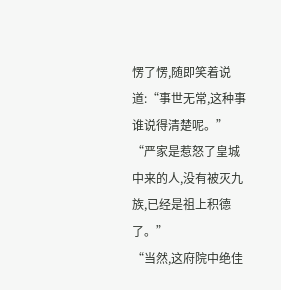愣了愣,随即笑着说道:“事世无常,这种事谁说得清楚呢。”
“严家是惹怒了皇城中来的人,没有被灭九族,已经是祖上积德了。”
“当然,这府院中绝佳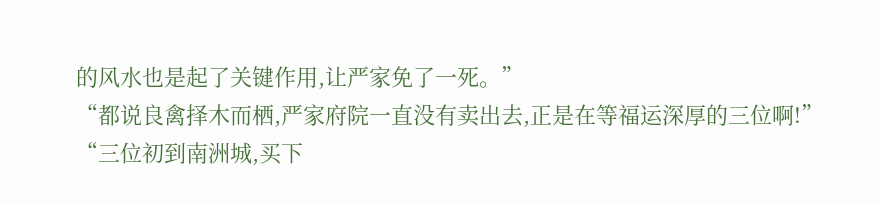的风水也是起了关键作用,让严家免了一死。”
“都说良禽择木而栖,严家府院一直没有卖出去,正是在等福运深厚的三位啊!”
“三位初到南洲城,买下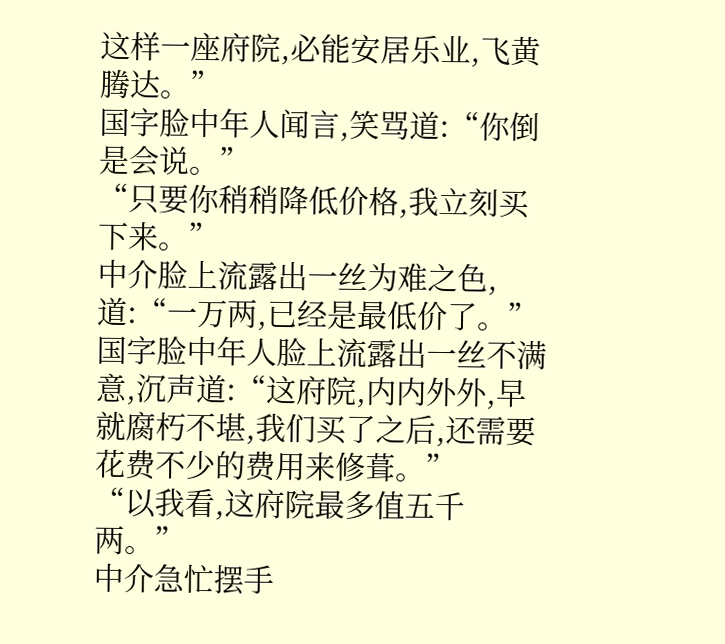这样一座府院,必能安居乐业,飞黄腾达。”
国字脸中年人闻言,笑骂道:“你倒是会说。”
“只要你稍稍降低价格,我立刻买下来。”
中介脸上流露出一丝为难之色,道:“一万两,已经是最低价了。”
国字脸中年人脸上流露出一丝不满意,沉声道:“这府院,内内外外,早就腐朽不堪,我们买了之后,还需要花费不少的费用来修葺。”
“以我看,这府院最多值五千两。”
中介急忙摆手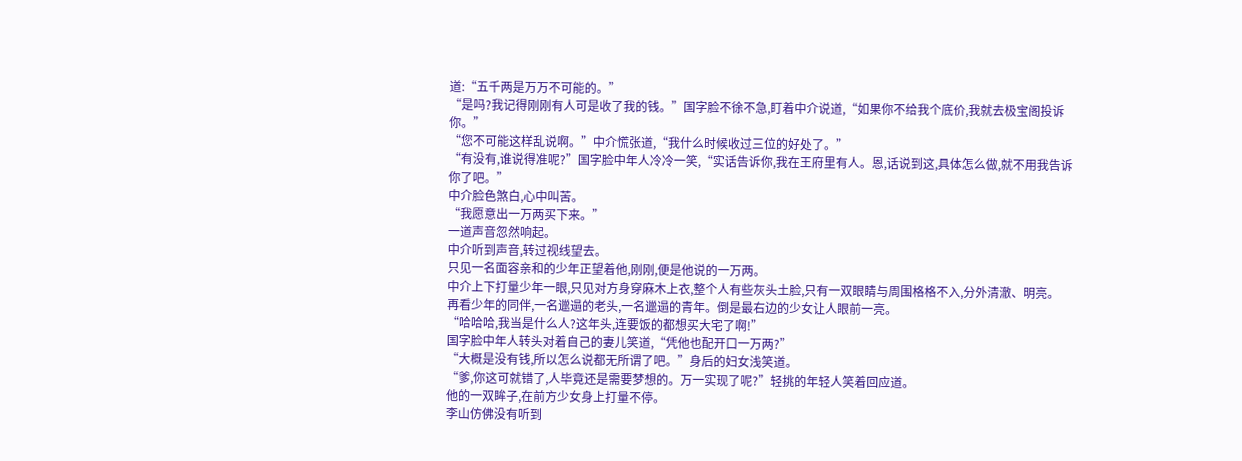道:“五千两是万万不可能的。”
“是吗?我记得刚刚有人可是收了我的钱。”国字脸不徐不急,盯着中介说道,“如果你不给我个底价,我就去极宝阁投诉你。”
“您不可能这样乱说啊。”中介慌张道,“我什么时候收过三位的好处了。”
“有没有,谁说得准呢?”国字脸中年人冷冷一笑,“实话告诉你,我在王府里有人。恩,话说到这,具体怎么做,就不用我告诉你了吧。”
中介脸色煞白,心中叫苦。
“我愿意出一万两买下来。”
一道声音忽然响起。
中介听到声音,转过视线望去。
只见一名面容亲和的少年正望着他,刚刚,便是他说的一万两。
中介上下打量少年一眼,只见对方身穿麻木上衣,整个人有些灰头土脸,只有一双眼睛与周围格格不入,分外清澈、明亮。
再看少年的同伴,一名邋遢的老头,一名邋遢的青年。倒是最右边的少女让人眼前一亮。
“哈哈哈,我当是什么人?这年头,连要饭的都想买大宅了啊!”
国字脸中年人转头对着自己的妻儿笑道,“凭他也配开口一万两?”
“大概是没有钱,所以怎么说都无所谓了吧。”身后的妇女浅笑道。
“爹,你这可就错了,人毕竟还是需要梦想的。万一实现了呢?”轻挑的年轻人笑着回应道。
他的一双眸子,在前方少女身上打量不停。
李山仿佛没有听到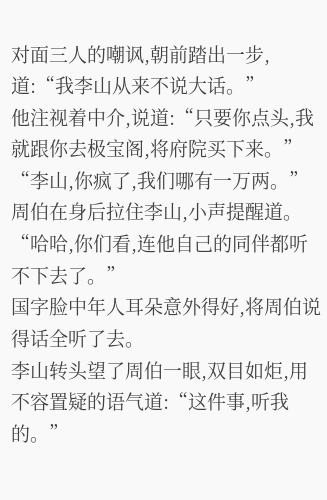对面三人的嘲讽,朝前踏出一步,道:“我李山从来不说大话。”
他注视着中介,说道:“只要你点头,我就跟你去极宝阁,将府院买下来。”
“李山,你疯了,我们哪有一万两。”周伯在身后拉住李山,小声提醒道。
“哈哈,你们看,连他自己的同伴都听不下去了。”
国字脸中年人耳朵意外得好,将周伯说得话全听了去。
李山转头望了周伯一眼,双目如炬,用不容置疑的语气道:“这件事,听我的。”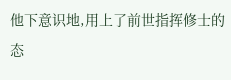他下意识地,用上了前世指挥修士的态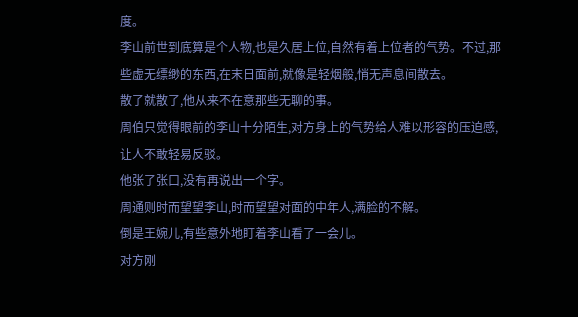度。
李山前世到底算是个人物,也是久居上位,自然有着上位者的气势。不过,那些虚无缥缈的东西,在末日面前,就像是轻烟般,悄无声息间散去。
散了就散了,他从来不在意那些无聊的事。
周伯只觉得眼前的李山十分陌生,对方身上的气势给人难以形容的压迫感,让人不敢轻易反驳。
他张了张口,没有再说出一个字。
周通则时而望望李山,时而望望对面的中年人,满脸的不解。
倒是王婉儿,有些意外地盯着李山看了一会儿。
对方刚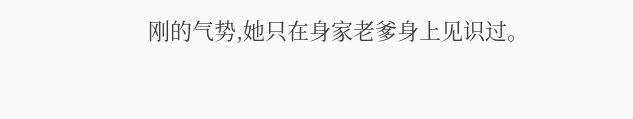刚的气势,她只在身家老爹身上见识过。